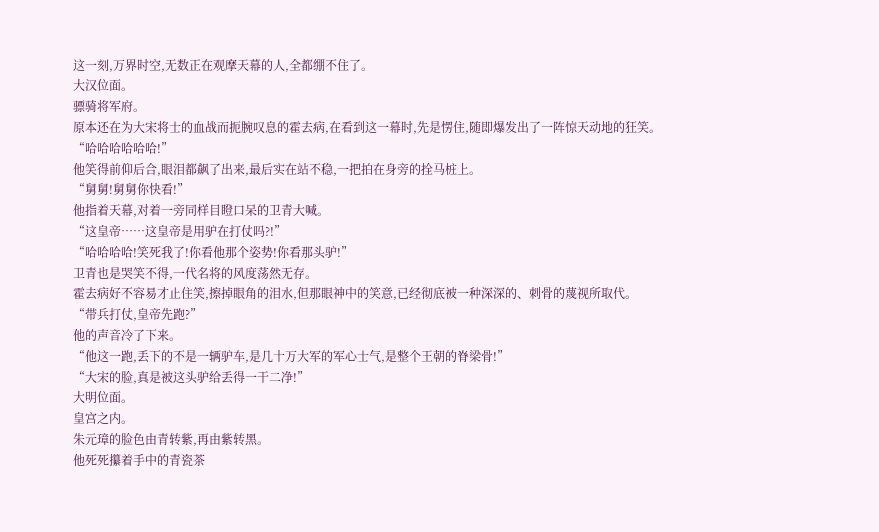这一刻,万界时空,无数正在观摩天幕的人,全都绷不住了。
大汉位面。
骠骑将军府。
原本还在为大宋将士的血战而扼腕叹息的霍去病,在看到这一幕时,先是愣住,随即爆发出了一阵惊天动地的狂笑。
“哈哈哈哈哈哈!”
他笑得前仰后合,眼泪都飙了出来,最后实在站不稳,一把拍在身旁的拴马桩上。
“舅舅!舅舅你快看!”
他指着天幕,对着一旁同样目瞪口呆的卫青大喊。
“这皇帝……这皇帝是用驴在打仗吗?!”
“哈哈哈哈!笑死我了!你看他那个姿势!你看那头驴!”
卫青也是哭笑不得,一代名将的风度荡然无存。
霍去病好不容易才止住笑,擦掉眼角的泪水,但那眼神中的笑意,已经彻底被一种深深的、刺骨的蔑视所取代。
“带兵打仗,皇帝先跑?”
他的声音冷了下来。
“他这一跑,丢下的不是一辆驴车,是几十万大军的军心士气,是整个王朝的脊梁骨!”
“大宋的脸,真是被这头驴给丢得一干二净!”
大明位面。
皇宫之内。
朱元璋的脸色由青转紫,再由紫转黑。
他死死攥着手中的青瓷茶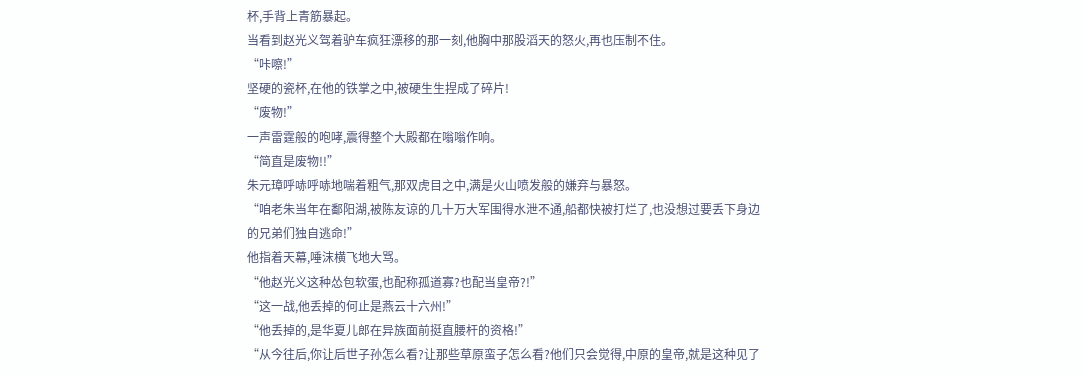杯,手背上青筋暴起。
当看到赵光义驾着驴车疯狂漂移的那一刻,他胸中那股滔天的怒火,再也压制不住。
“咔嚓!”
坚硬的瓷杯,在他的铁掌之中,被硬生生捏成了碎片!
“废物!”
一声雷霆般的咆哮,震得整个大殿都在嗡嗡作响。
“简直是废物!!”
朱元璋呼哧呼哧地喘着粗气,那双虎目之中,满是火山喷发般的嫌弃与暴怒。
“咱老朱当年在鄱阳湖,被陈友谅的几十万大军围得水泄不通,船都快被打烂了,也没想过要丢下身边的兄弟们独自逃命!”
他指着天幕,唾沫横飞地大骂。
“他赵光义这种怂包软蛋,也配称孤道寡?也配当皇帝?!”
“这一战,他丢掉的何止是燕云十六州!”
“他丢掉的,是华夏儿郎在异族面前挺直腰杆的资格!”
“从今往后,你让后世子孙怎么看?让那些草原蛮子怎么看?他们只会觉得,中原的皇帝,就是这种见了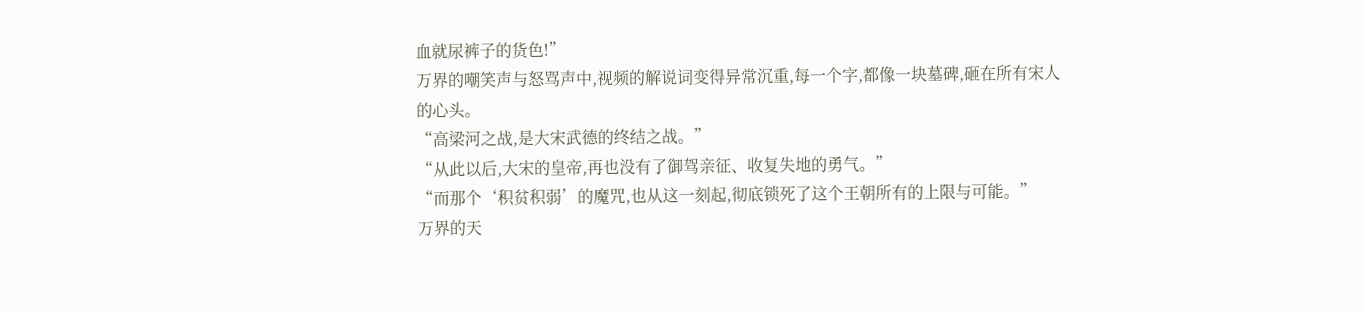血就尿裤子的货色!”
万界的嘲笑声与怒骂声中,视频的解说词变得异常沉重,每一个字,都像一块墓碑,砸在所有宋人的心头。
“高梁河之战,是大宋武德的终结之战。”
“从此以后,大宋的皇帝,再也没有了御驾亲征、收复失地的勇气。”
“而那个‘积贫积弱’的魔咒,也从这一刻起,彻底锁死了这个王朝所有的上限与可能。”
万界的天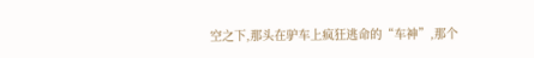空之下,那头在驴车上疯狂逃命的“车神”,那个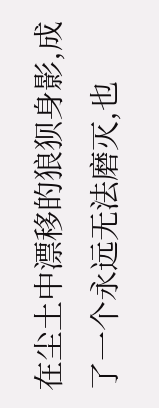在尘土中漂移的狼狈身影,成了一个永远无法磨灭,也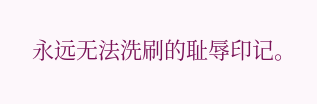永远无法洗刷的耻辱印记。